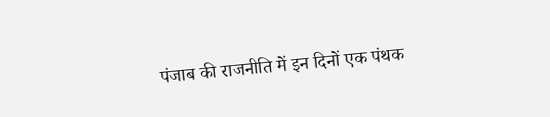पंजाब की राजनीति में इन दिनों एक पंथक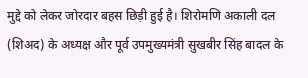मुद्दे को लेकर जोरदार बहस छिड़ी हुई है। शिरोमणि अकाली दल (शिअद) के अध्यक्ष और पूर्व उपमुख्यमंत्री सुखबीर सिंह बादल के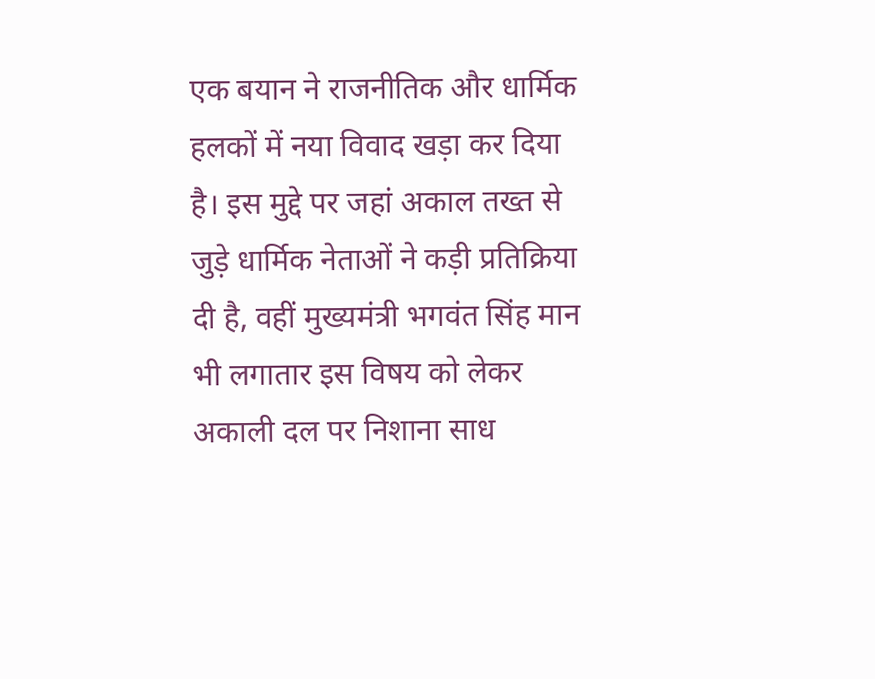एक बयान ने राजनीतिक और धार्मिक हलकों में नया विवाद खड़ा कर दिया है। इस मुद्दे पर जहां अकाल तख्त से जुड़े धार्मिक नेताओं ने कड़ी प्रतिक्रिया दी है, वहीं मुख्यमंत्री भगवंत सिंह मान भी लगातार इस विषय को लेकर अकाली दल पर निशाना साध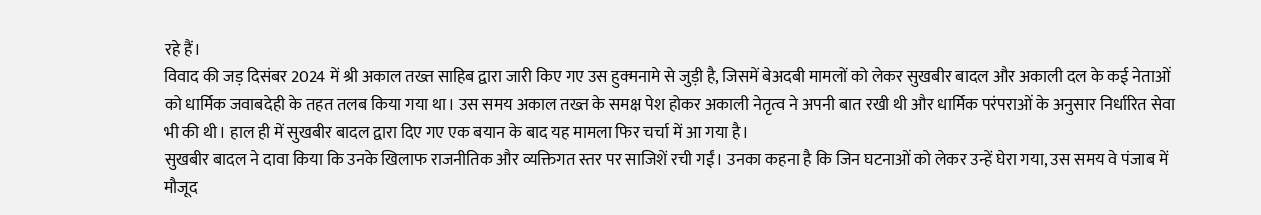रहे हैं।
विवाद की जड़ दिसंबर 2024 में श्री अकाल तख्त साहिब द्वारा जारी किए गए उस हुक्मनामे से जुड़ी है, जिसमें बेअदबी मामलों को लेकर सुखबीर बादल और अकाली दल के कई नेताओं को धार्मिक जवाबदेही के तहत तलब किया गया था। उस समय अकाल तख्त के समक्ष पेश होकर अकाली नेतृत्व ने अपनी बात रखी थी और धार्मिक परंपराओं के अनुसार निर्धारित सेवा भी की थी। हाल ही में सुखबीर बादल द्वारा दिए गए एक बयान के बाद यह मामला फिर चर्चा में आ गया है।
सुखबीर बादल ने दावा किया कि उनके खिलाफ राजनीतिक और व्यक्तिगत स्तर पर साजिशें रची गईं। उनका कहना है कि जिन घटनाओं को लेकर उन्हें घेरा गया, उस समय वे पंजाब में मौजूद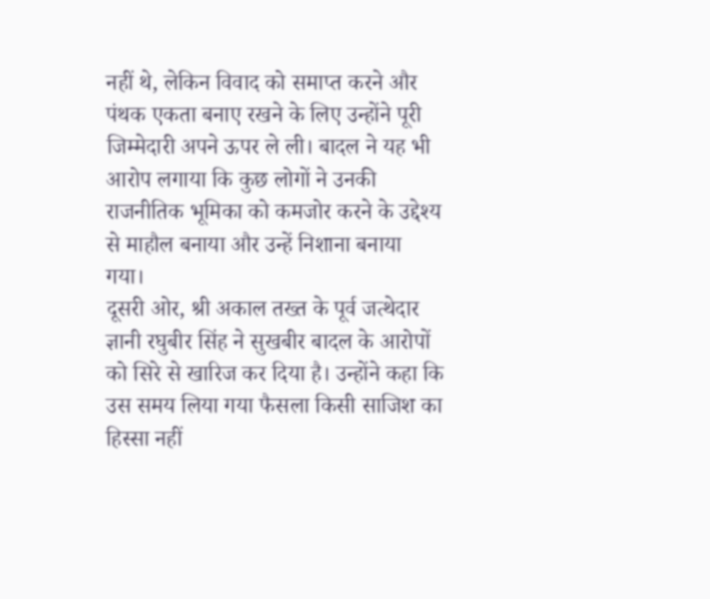नहीं थे, लेकिन विवाद को समाप्त करने और पंथक एकता बनाए रखने के लिए उन्होंने पूरी जिम्मेदारी अपने ऊपर ले ली। बादल ने यह भी आरोप लगाया कि कुछ लोगों ने उनकी राजनीतिक भूमिका को कमजोर करने के उद्देश्य से माहौल बनाया और उन्हें निशाना बनाया गया।
दूसरी ओर, श्री अकाल तख्त के पूर्व जत्थेदार ज्ञानी रघुबीर सिंह ने सुखबीर बादल के आरोपों को सिरे से खारिज कर दिया है। उन्होंने कहा कि उस समय लिया गया फैसला किसी साजिश का हिस्सा नहीं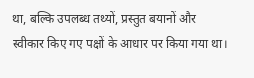था, बल्कि उपलब्ध तथ्यों, प्रस्तुत बयानों और स्वीकार किए गए पक्षों के आधार पर किया गया था।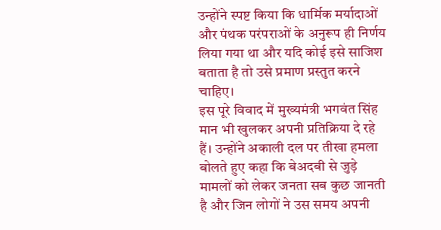उन्होंने स्पष्ट किया कि धार्मिक मर्यादाओं और पंथक परंपराओं के अनुरूप ही निर्णय लिया गया था और यदि कोई इसे साजिश बताता है तो उसे प्रमाण प्रस्तुत करने चाहिए।
इस पूरे विवाद में मुख्यमंत्री भगवंत सिंह मान भी खुलकर अपनी प्रतिक्रिया दे रहे हैं। उन्होंने अकाली दल पर तीखा हमला बोलते हुए कहा कि बेअदबी से जुड़े मामलों को लेकर जनता सब कुछ जानती है और जिन लोगों ने उस समय अपनी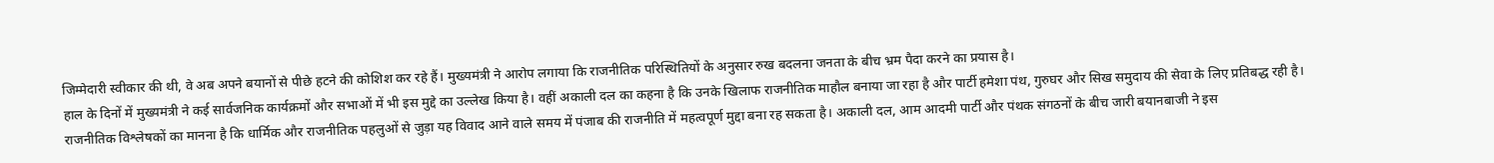जिम्मेदारी स्वीकार की थी, वे अब अपने बयानों से पीछे हटने की कोशिश कर रहे हैं। मुख्यमंत्री ने आरोप लगाया कि राजनीतिक परिस्थितियों के अनुसार रुख बदलना जनता के बीच भ्रम पैदा करने का प्रयास है।
हाल के दिनों में मुख्यमंत्री ने कई सार्वजनिक कार्यक्रमों और सभाओं में भी इस मुद्दे का उल्लेख किया है। वहीं अकाली दल का कहना है कि उनके खिलाफ राजनीतिक माहौल बनाया जा रहा है और पार्टी हमेशा पंथ, गुरुघर और सिख समुदाय की सेवा के लिए प्रतिबद्ध रही है।
राजनीतिक विश्लेषकों का मानना है कि धार्मिक और राजनीतिक पहलुओं से जुड़ा यह विवाद आने वाले समय में पंजाब की राजनीति में महत्वपूर्ण मुद्दा बना रह सकता है। अकाली दल, आम आदमी पार्टी और पंथक संगठनों के बीच जारी बयानबाजी ने इस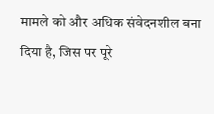मामले को और अधिक संवेदनशील बना दिया है, जिस पर पूरे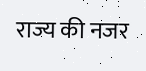राज्य की नजर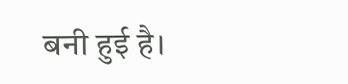बनी हुई है।